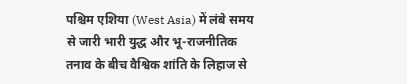पश्चिम एशिया (West Asia) में लंबे समय से जारी भारी युद्ध और भू-राजनीतिक तनाव के बीच वैश्विक शांति के लिहाज से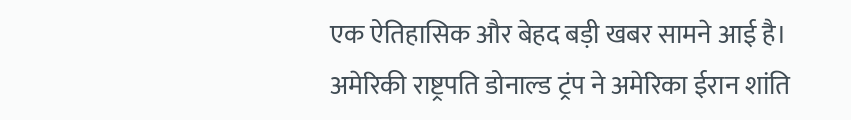एक ऐतिहासिक और बेहद बड़ी खबर सामने आई है। अमेरिकी राष्ट्रपति डोनाल्ड ट्रंप ने अमेरिका ईरान शांति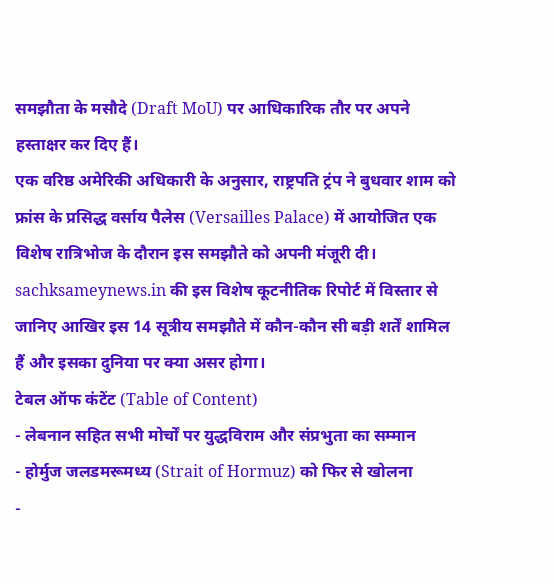समझौता के मसौदे (Draft MoU) पर आधिकारिक तौर पर अपने हस्ताक्षर कर दिए हैं।
एक वरिष्ठ अमेरिकी अधिकारी के अनुसार, राष्ट्रपति ट्रंप ने बुधवार शाम को फ्रांस के प्रसिद्ध वर्साय पैलेस (Versailles Palace) में आयोजित एक विशेष रात्रिभोज के दौरान इस समझौते को अपनी मंजूरी दी। sachksameynews.in की इस विशेष कूटनीतिक रिपोर्ट में विस्तार से जानिए आखिर इस 14 सूत्रीय समझौते में कौन-कौन सी बड़ी शर्तें शामिल हैं और इसका दुनिया पर क्या असर होगा।
टेबल ऑफ कंटेंट (Table of Content)
- लेबनान सहित सभी मोर्चों पर युद्धविराम और संप्रभुता का सम्मान
- होर्मुज जलडमरूमध्य (Strait of Hormuz) को फिर से खोलना
-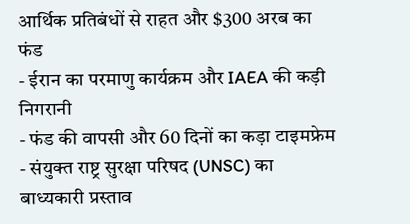आर्थिक प्रतिबंधों से राहत और $300 अरब का फंड
- ईरान का परमाणु कार्यक्रम और IAEA की कड़ी निगरानी
- फंड की वापसी और 60 दिनों का कड़ा टाइमफ्रेम
- संयुक्त राष्ट्र सुरक्षा परिषद (UNSC) का बाध्यकारी प्रस्ताव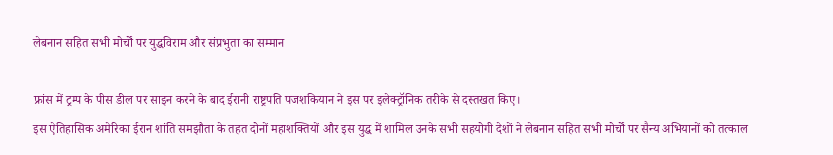लेबनान सहित सभी मोर्चों पर युद्धविराम और संप्रभुता का सम्मान

फ्रांस में ट्रम्प के पीस डील पर साइन करने के बाद ईरानी राष्ट्रपति पजशकियान ने इस पर इलेक्ट्रॉनिक तरीके से दस्तखत किए।
इस ऐतिहासिक अमेरिका ईरान शांति समझौता के तहत दोनों महाशक्तियों और इस युद्ध में शामिल उनके सभी सहयोगी देशों ने लेबनान सहित सभी मोर्चों पर सैन्य अभियानों को तत्काल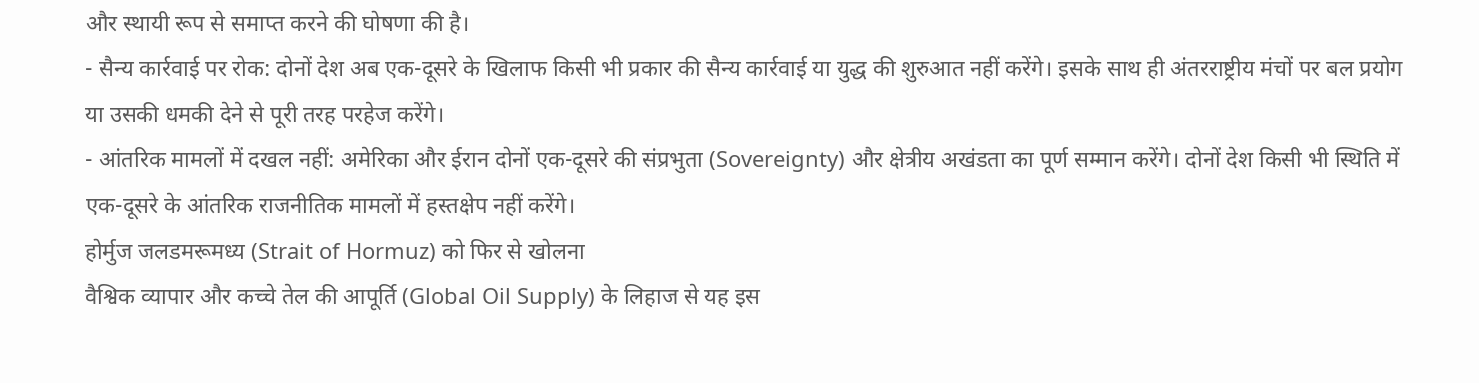और स्थायी रूप से समाप्त करने की घोषणा की है।
- सैन्य कार्रवाई पर रोक: दोनों देश अब एक-दूसरे के खिलाफ किसी भी प्रकार की सैन्य कार्रवाई या युद्ध की शुरुआत नहीं करेंगे। इसके साथ ही अंतरराष्ट्रीय मंचों पर बल प्रयोग या उसकी धमकी देने से पूरी तरह परहेज करेंगे।
- आंतरिक मामलों में दखल नहीं: अमेरिका और ईरान दोनों एक-दूसरे की संप्रभुता (Sovereignty) और क्षेत्रीय अखंडता का पूर्ण सम्मान करेंगे। दोनों देश किसी भी स्थिति में एक-दूसरे के आंतरिक राजनीतिक मामलों में हस्तक्षेप नहीं करेंगे।
होर्मुज जलडमरूमध्य (Strait of Hormuz) को फिर से खोलना
वैश्विक व्यापार और कच्चे तेल की आपूर्ति (Global Oil Supply) के लिहाज से यह इस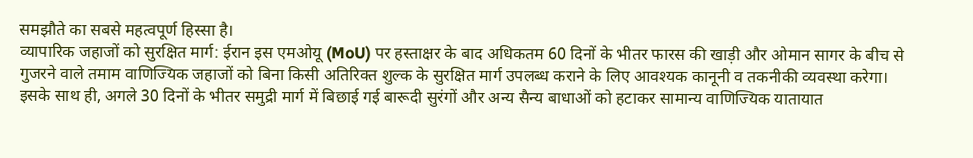समझौते का सबसे महत्वपूर्ण हिस्सा है।
व्यापारिक जहाजों को सुरक्षित मार्ग: ईरान इस एमओयू (MoU) पर हस्ताक्षर के बाद अधिकतम 60 दिनों के भीतर फारस की खाड़ी और ओमान सागर के बीच से गुजरने वाले तमाम वाणिज्यिक जहाजों को बिना किसी अतिरिक्त शुल्क के सुरक्षित मार्ग उपलब्ध कराने के लिए आवश्यक कानूनी व तकनीकी व्यवस्था करेगा।
इसके साथ ही, अगले 30 दिनों के भीतर समुद्री मार्ग में बिछाई गई बारूदी सुरंगों और अन्य सैन्य बाधाओं को हटाकर सामान्य वाणिज्यिक यातायात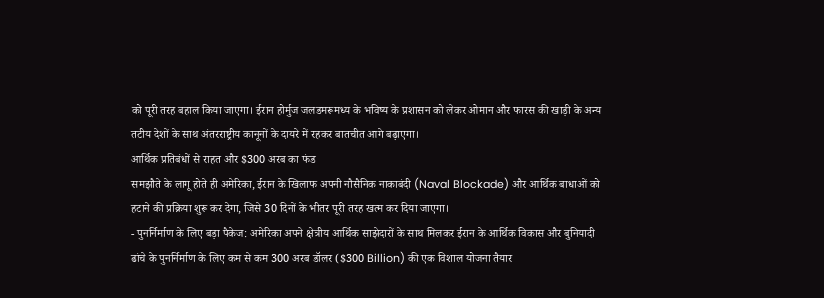को पूरी तरह बहाल किया जाएगा। ईरान होर्मुज जलडमरूमध्य के भविष्य के प्रशासन को लेकर ओमान और फारस की खाड़ी के अन्य तटीय देशों के साथ अंतरराष्ट्रीय कानूनों के दायरे में रहकर बातचीत आगे बढ़ाएगा।
आर्थिक प्रतिबंधों से राहत और $300 अरब का फंड
समझौते के लागू होते ही अमेरिका, ईरान के खिलाफ अपनी नौसैनिक नाकाबंदी (Naval Blockade) और आर्थिक बाधाओं को हटाने की प्रक्रिया शुरू कर देगा, जिसे 30 दिनों के भीतर पूरी तरह खत्म कर दिया जाएगा।
- पुनर्निर्माण के लिए बड़ा पैकेज: अमेरिका अपने क्षेत्रीय आर्थिक साझेदारों के साथ मिलकर ईरान के आर्थिक विकास और बुनियादी ढांचे के पुनर्निर्माण के लिए कम से कम 300 अरब डॉलर ($300 Billion) की एक विशाल योजना तैयार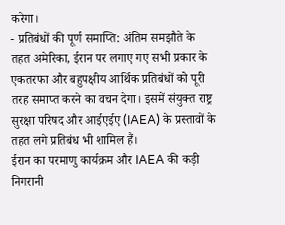करेगा।
- प्रतिबंधों की पूर्ण समाप्ति: अंतिम समझौते के तहत अमेरिका, ईरान पर लगाए गए सभी प्रकार के एकतरफा और बहुपक्षीय आर्थिक प्रतिबंधों को पूरी तरह समाप्त करने का वचन देगा। इसमें संयुक्त राष्ट्र सुरक्षा परिषद और आईएईए (IAEA) के प्रस्तावों के तहत लगे प्रतिबंध भी शामिल हैं।
ईरान का परमाणु कार्यक्रम और IAEA की कड़ी निगरानी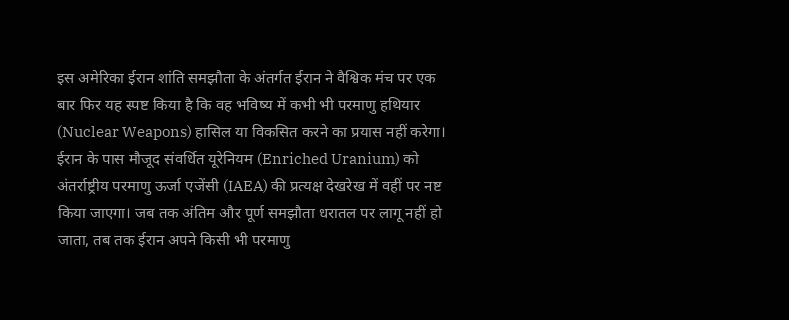इस अमेरिका ईरान शांति समझौता के अंतर्गत ईरान ने वैश्विक मंच पर एक बार फिर यह स्पष्ट किया है कि वह भविष्य में कभी भी परमाणु हथियार (Nuclear Weapons) हासिल या विकसित करने का प्रयास नहीं करेगा।
ईरान के पास मौजूद संवर्धित यूरेनियम (Enriched Uranium) को अंतर्राष्ट्रीय परमाणु ऊर्जा एजेंसी (IAEA) की प्रत्यक्ष देखरेख में वहीं पर नष्ट किया जाएगा। जब तक अंतिम और पूर्ण समझौता धरातल पर लागू नहीं हो जाता, तब तक ईरान अपने किसी भी परमाणु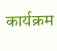कार्यक्रम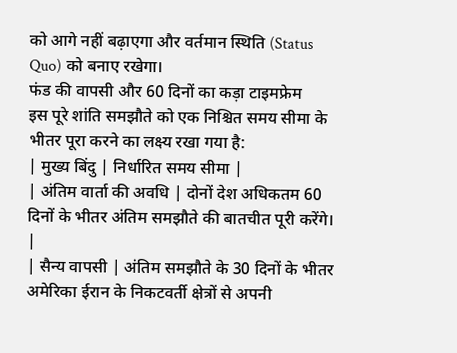को आगे नहीं बढ़ाएगा और वर्तमान स्थिति (Status Quo) को बनाए रखेगा।
फंड की वापसी और 60 दिनों का कड़ा टाइमफ्रेम
इस पूरे शांति समझौते को एक निश्चित समय सीमा के भीतर पूरा करने का लक्ष्य रखा गया है:
| मुख्य बिंदु | निर्धारित समय सीमा |
| अंतिम वार्ता की अवधि | दोनों देश अधिकतम 60 दिनों के भीतर अंतिम समझौते की बातचीत पूरी करेंगे। |
| सैन्य वापसी | अंतिम समझौते के 30 दिनों के भीतर अमेरिका ईरान के निकटवर्ती क्षेत्रों से अपनी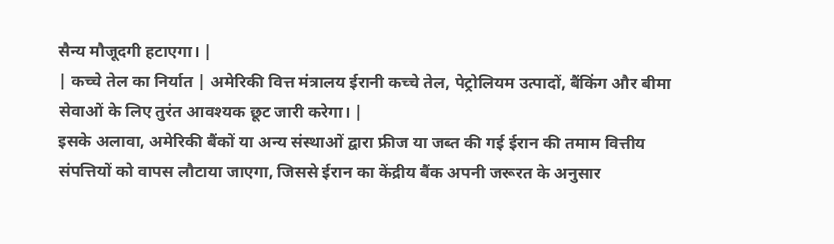सैन्य मौजूदगी हटाएगा। |
| कच्चे तेल का निर्यात | अमेरिकी वित्त मंत्रालय ईरानी कच्चे तेल, पेट्रोलियम उत्पादों, बैंकिंग और बीमा सेवाओं के लिए तुरंत आवश्यक छूट जारी करेगा। |
इसके अलावा, अमेरिकी बैंकों या अन्य संस्थाओं द्वारा फ्रीज या जब्त की गई ईरान की तमाम वित्तीय संपत्तियों को वापस लौटाया जाएगा, जिससे ईरान का केंद्रीय बैंक अपनी जरूरत के अनुसार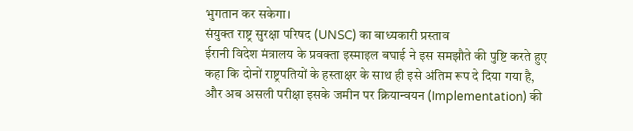भुगतान कर सकेगा।
संयुक्त राष्ट्र सुरक्षा परिषद (UNSC) का बाध्यकारी प्रस्ताव
ईरानी विदेश मंत्रालय के प्रवक्ता इस्माइल बघाई ने इस समझौते की पुष्टि करते हुए कहा कि दोनों राष्ट्रपतियों के हस्ताक्षर के साथ ही इसे अंतिम रूप दे दिया गया है, और अब असली परीक्षा इसके जमीन पर क्रियान्वयन (Implementation) की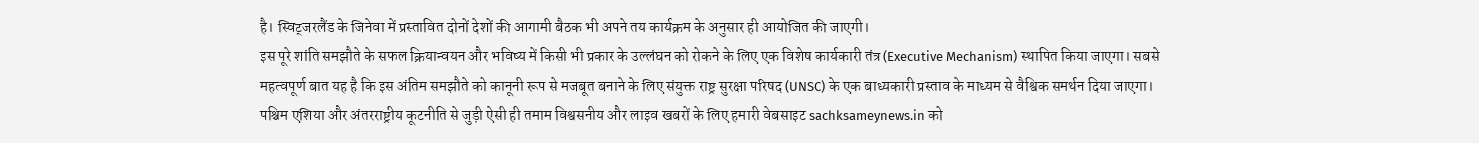है। स्विट्जरलैंड के जिनेवा में प्रस्तावित दोनों देशों की आगामी बैठक भी अपने तय कार्यक्रम के अनुसार ही आयोजित की जाएगी।
इस पूरे शांति समझौते के सफल क्रियान्वयन और भविष्य में किसी भी प्रकार के उल्लंघन को रोकने के लिए एक विशेष कार्यकारी तंत्र (Executive Mechanism) स्थापित किया जाएगा। सबसे महत्वपूर्ण बात यह है कि इस अंतिम समझौते को कानूनी रूप से मजबूत बनाने के लिए संयुक्त राष्ट्र सुरक्षा परिषद (UNSC) के एक बाध्यकारी प्रस्ताव के माध्यम से वैश्विक समर्थन दिया जाएगा।
पश्चिम एशिया और अंतरराष्ट्रीय कूटनीति से जुड़ी ऐसी ही तमाम विश्वसनीय और लाइव खबरों के लिए हमारी वेबसाइट sachksameynews.in को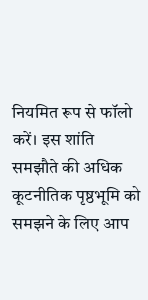नियमित रूप से फॉलो करें। इस शांति समझौते की अधिक कूटनीतिक पृष्ठभूमि को समझने के लिए आप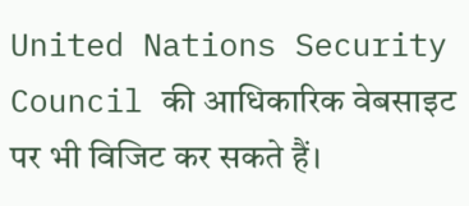United Nations Security Council की आधिकारिक वेबसाइट पर भी विजिट कर सकते हैं।